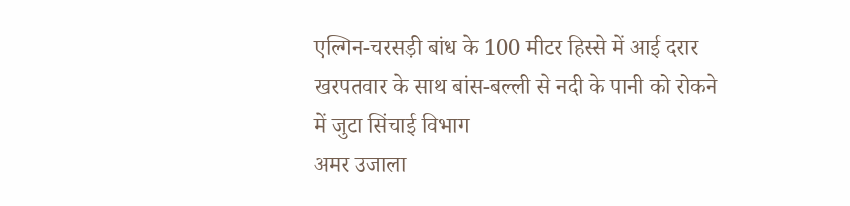एल्गिन-चरसड़ी बांध के 100 मीटर हिस्से में आई दरार
खरपतवार के साथ बांस-बल्ली से नदी के पानी को रोकने में जुटा सिंचाई विभाग
अमर उजाला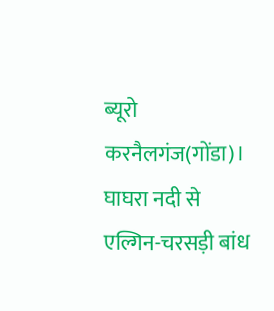ब्यूरो
करनैलगंज(गोंडा)। घाघरा नदी से एल्गिन-चरसड़ी बांध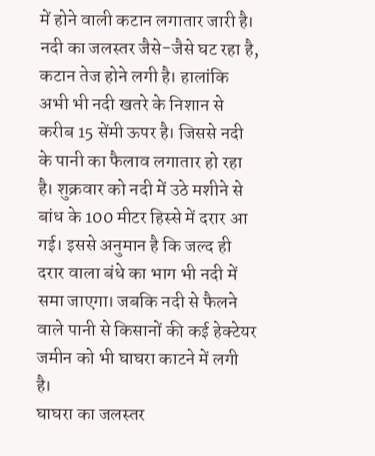में होने वाली कटान लगातार जारी है। नदी का जलस्तर जैसे-जैसे घट रहा है, कटान तेज होने लगी है। हालांकि अभी भी नदी खतरे के निशान से करीब 15 सेंमी ऊपर है। जिससे नदी के पानी का फैलाव लगातार हो रहा है। शुक्रवार को नदी में उठे मशीने से बांध के 100 मीटर हिस्से में दरार आ गई। इससे अनुमान है कि जल्द ही दरार वाला बंधे का भाग भी नदी में समा जाएगा। जबकि नदी से फैलने वाले पानी से किसानों की कई हेक्टेयर जमीन को भी घाघरा काटने में लगी है।
घाघरा का जलस्तर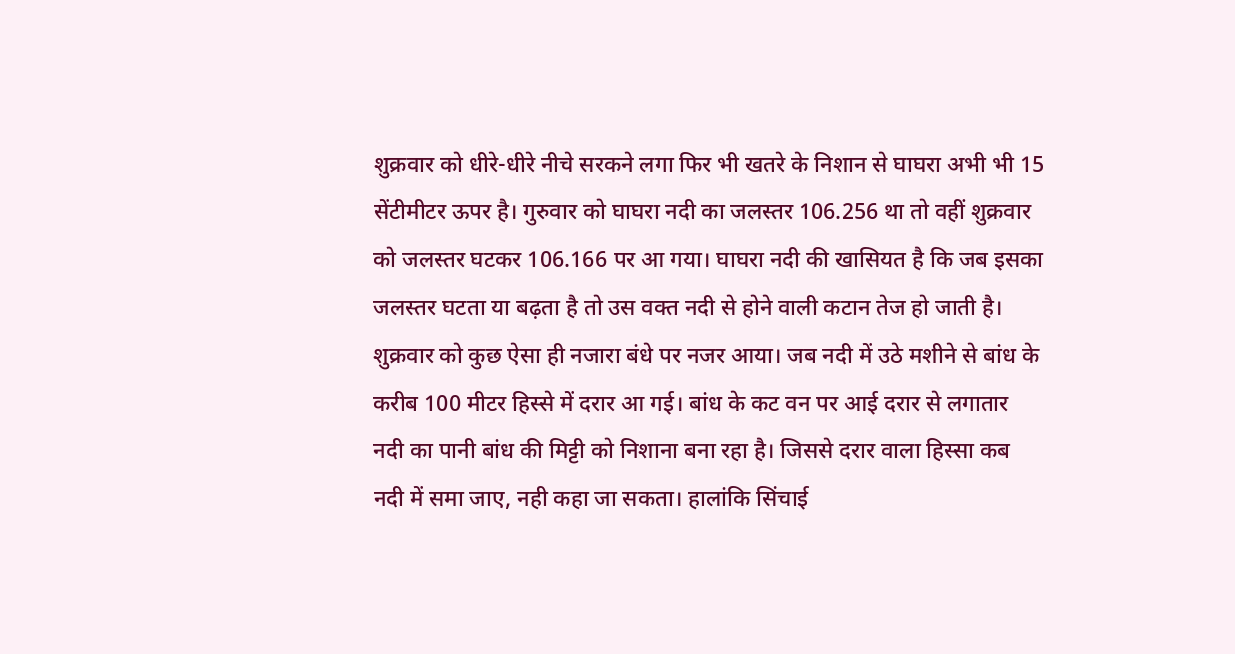शुक्रवार को धीरे-धीरे नीचे सरकने लगा फिर भी खतरे के निशान से घाघरा अभी भी 15 सेंटीमीटर ऊपर है। गुरुवार को घाघरा नदी का जलस्तर 106.256 था तो वहीं शुक्रवार को जलस्तर घटकर 106.166 पर आ गया। घाघरा नदी की खासियत है कि जब इसका जलस्तर घटता या बढ़ता है तो उस वक्त नदी से होने वाली कटान तेज हो जाती है। शुक्रवार को कुछ ऐसा ही नजारा बंधे पर नजर आया। जब नदी में उठे मशीने से बांध के करीब 100 मीटर हिस्से में दरार आ गई। बांध के कट वन पर आई दरार से लगातार नदी का पानी बांध की मिट्टी को निशाना बना रहा है। जिससे दरार वाला हिस्सा कब नदी में समा जाए, नही कहा जा सकता। हालांकि सिंचाई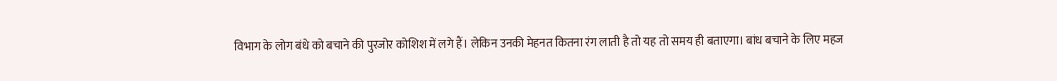विभाग के लोग बंधे को बचाने की पुरजोर कोशिश में लगे हैं। लेकिन उनकी मेहनत कितना रंग लाती है तो यह तो समय ही बताएगा। बांध बचाने के लिए महज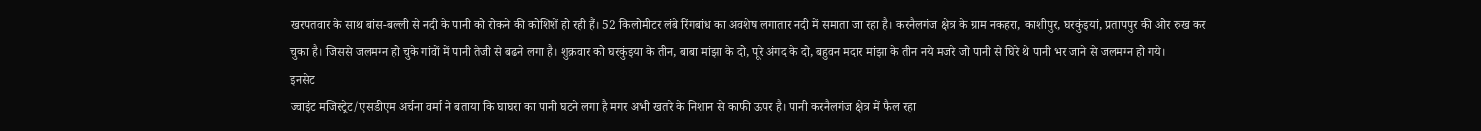खरपतवार के साथ बांस-बल्ली से नदी के पानी को रोकने की कोशिशें हो रही हैं। 52 किलोमीटर लंबे रिंगबांध का अवशेष लगातार नदी में समाता जा रहा है। करनैलगंज क्षेत्र के ग्राम नकहरा, काशीपुर, घरकुंइयां, प्रतापपुर की ओर रुख कर चुका है। जिससे जलमग्न हो चुके गांवों में पानी तेजी से बढने लगा है। शुक्रवार को घरकुंइया के तीन, बाबा मांझा के दो, पूरे अंगद के दो, बहुवन मदार मांझा के तीन नये मजरे जो पानी से घिरे थे पानी भर जाने से जलमग्न हो गये।
इनसेट
ज्वाइंट मजिस्ट्रेट/एसडीएम अर्चना वर्मा ने बताया कि घाघरा का पानी घटने लगा है मगर अभी खतरे के निशान से काफी ऊपर है। पानी करनैलगंज क्षेत्र में फैल रहा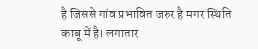है जिससे गांव प्रभावित जरुर है मगर स्थिति काबू में है। लगातार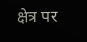क्षेत्र पर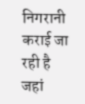निगरानी कराई जा रही है जहां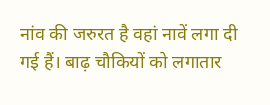नांव की जरुरत है वहां नावें लगा दी गई हैं। बाढ़ चौकियों को लगातार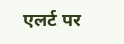एलर्ट पर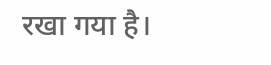रखा गया है।